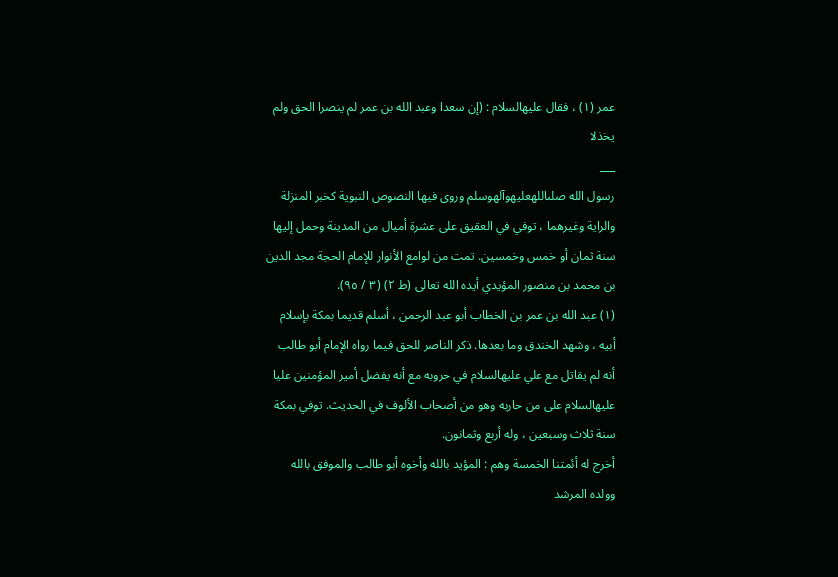عمر (١) ، فقال عليهالسلام : (إن سعدا وعبد الله بن عمر لم ينصرا الحق ولم يخذلا
___
رسول الله صلىاللهعليهوآلهوسلم وروى فيها النصوص النبوية كخبر المنزلة والراية وغيرهما ، توفي في العقيق على عشرة أميال من المدينة وحمل إليها سنة ثمان أو خمس وخمسين. تمت من لوامع الأنوار للإمام الحجة مجد الدين بن محمد بن منصور المؤيدي أيده الله تعالى (ط ٢) (٣ / ٩٥).
(١) عبد الله بن عمر بن الخطاب أبو عبد الرحمن ، أسلم قديما بمكة بإسلام أبيه ، وشهد الخندق وما بعدها. ذكر الناصر للحق فيما رواه الإمام أبو طالب أنه لم يقاتل مع علي عليهالسلام في حروبه مع أنه يفضل أمير المؤمنين عليا عليهالسلام على من حاربه وهو من أصحاب الألوف في الحديث. توفي بمكة سنة ثلاث وسبعين ، وله أربع وثمانون.
أخرج له أئمتنا الخمسة وهم : المؤيد بالله وأخوه أبو طالب والموفق بالله وولده المرشد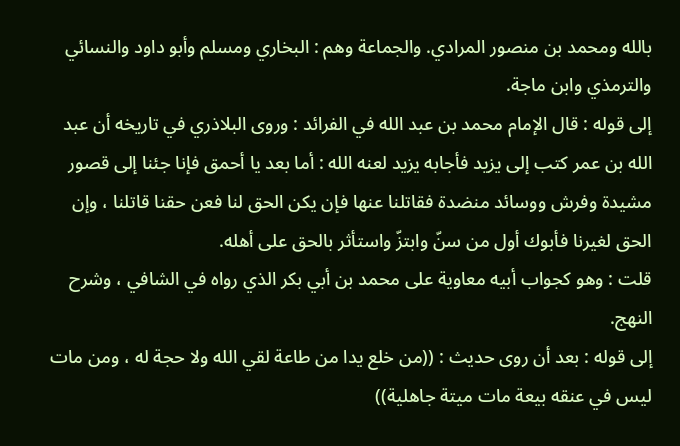بالله ومحمد بن منصور المرادي. والجماعة وهم : البخاري ومسلم وأبو داود والنسائي والترمذي وابن ماجة.
إلى قوله : قال الإمام محمد بن عبد الله في الفرائد : وروى البلاذري في تاريخه أن عبد الله بن عمر كتب إلى يزيد فأجابه يزيد لعنه الله : أما بعد يا أحمق فإنا جئنا إلى قصور مشيدة وفرش ووسائد منضدة فقاتلنا عنها فإن يكن الحق لنا فعن حقنا قاتلنا ، وإن الحق لغيرنا فأبوك أول من سنّ وابتزّ واستأثر بالحق على أهله.
قلت : وهو كجواب أبيه معاوية على محمد بن أبي بكر الذي رواه في الشافي ، وشرح النهج.
إلى قوله : بعد أن روى حديث : ((من خلع يدا من طاعة لقي الله ولا حجة له ، ومن مات ليس في عنقه بيعة مات ميتة جاهلية))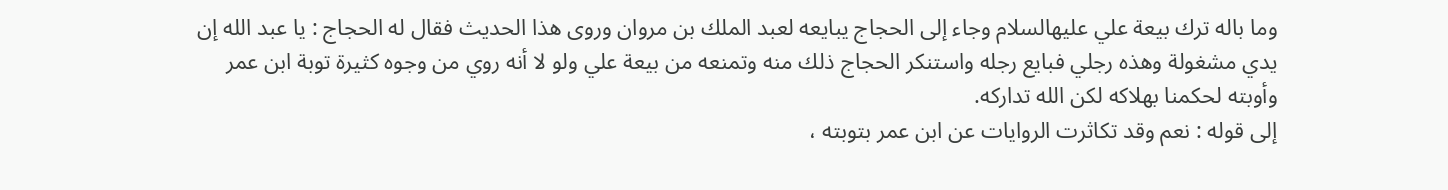وما باله ترك بيعة علي عليهالسلام وجاء إلى الحجاج يبايعه لعبد الملك بن مروان وروى هذا الحديث فقال له الحجاج : يا عبد الله إن يدي مشغولة وهذه رجلي فبايع رجله واستنكر الحجاج ذلك منه وتمنعه من بيعة علي ولو لا أنه روي من وجوه كثيرة توبة ابن عمر وأوبته لحكمنا بهلاكه لكن الله تداركه.
إلى قوله : نعم وقد تكاثرت الروايات عن ابن عمر بتوبته ،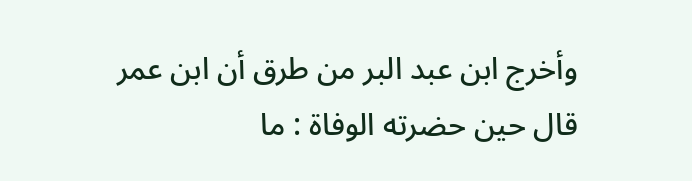وأخرج ابن عبد البر من طرق أن ابن عمر قال حين حضرته الوفاة : ما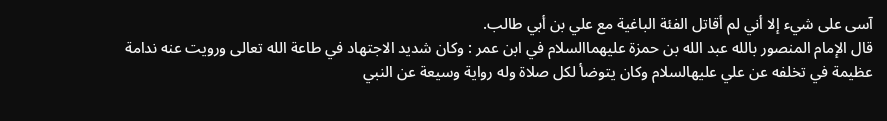آسى على شيء إلا أني لم أقاتل الفئة الباغية مع علي بن أبي طالب.
قال الإمام المنصور بالله عبد الله بن حمزة عليهماالسلام في ابن عمر : وكان شديد الاجتهاد في طاعة الله تعالى ورويت عنه ندامة عظيمة في تخلفه عن علي عليهالسلام وكان يتوضأ لكل صلاة وله رواية وسيعة عن النبي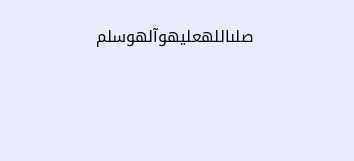صلىاللهعليهوآلهوسلم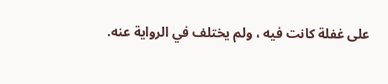على غفلة كانت فيه ، ولم يختلف في الرواية عنه.